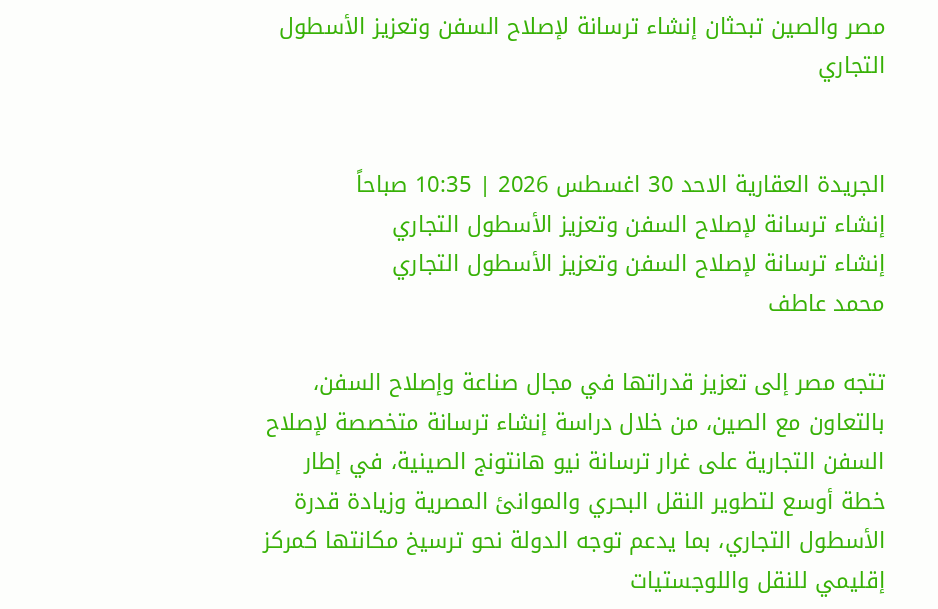مصر والصين تبحثان إنشاء ترسانة لإصلاح السفن وتعزيز الأسطول التجاري


الجريدة العقارية الاحد 30 اغسطس 2026 | 10:35 صباحاً
إنشاء ترسانة لإصلاح السفن وتعزيز الأسطول التجاري
إنشاء ترسانة لإصلاح السفن وتعزيز الأسطول التجاري
محمد عاطف

تتجه مصر إلى تعزيز قدراتها في مجال صناعة وإصلاح السفن، بالتعاون مع الصين، من خلال دراسة إنشاء ترسانة متخصصة لإصلاح السفن التجارية على غرار ترسانة نيو هانتونج الصينية، في إطار خطة أوسع لتطوير النقل البحري والموانئ المصرية وزيادة قدرة الأسطول التجاري، بما يدعم توجه الدولة نحو ترسيخ مكانتها كمركز إقليمي للنقل واللوجستيات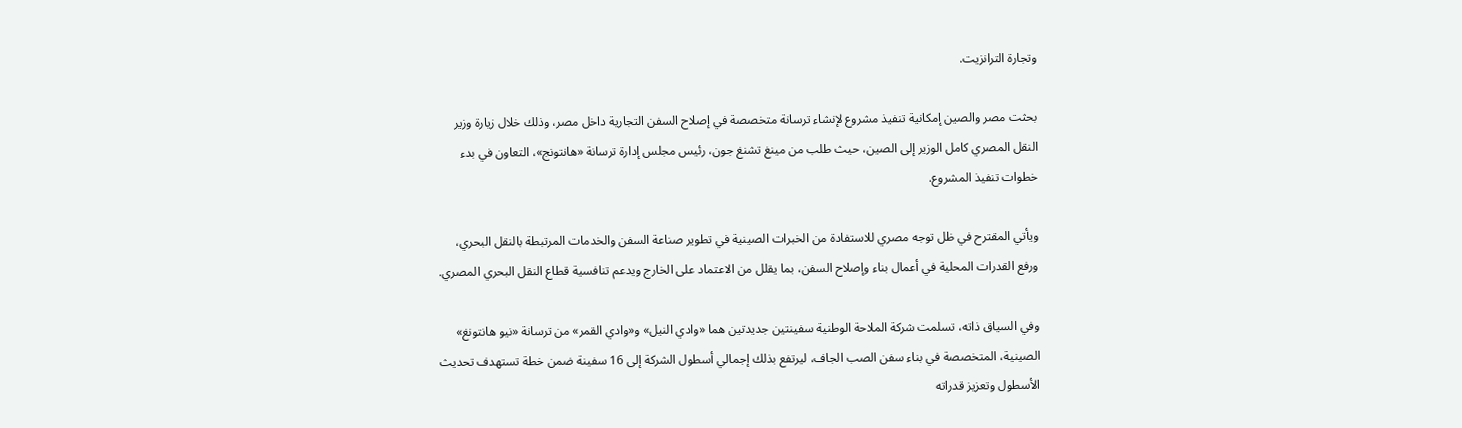وتجارة الترانزيت.

بحثت مصر والصين إمكانية تنفيذ مشروع لإنشاء ترسانة متخصصة في إصلاح السفن التجارية داخل مصر، وذلك خلال زيارة وزير النقل المصري كامل الوزير إلى الصين، حيث طلب من مينغ تشنغ جون، رئيس مجلس إدارة ترسانة «هانتونج»، التعاون في بدء خطوات تنفيذ المشروع.

ويأتي المقترح في ظل توجه مصري للاستفادة من الخبرات الصينية في تطوير صناعة السفن والخدمات المرتبطة بالنقل البحري، ورفع القدرات المحلية في أعمال بناء وإصلاح السفن، بما يقلل من الاعتماد على الخارج ويدعم تنافسية قطاع النقل البحري المصري.

وفي السياق ذاته، تسلمت شركة الملاحة الوطنية سفينتين جديدتين هما «وادي النيل» و«وادي القمر» من ترسانة «نيو هانتونغ» الصينية، المتخصصة في بناء سفن الصب الجاف، ليرتفع بذلك إجمالي أسطول الشركة إلى 16 سفينة ضمن خطة تستهدف تحديث الأسطول وتعزيز قدراته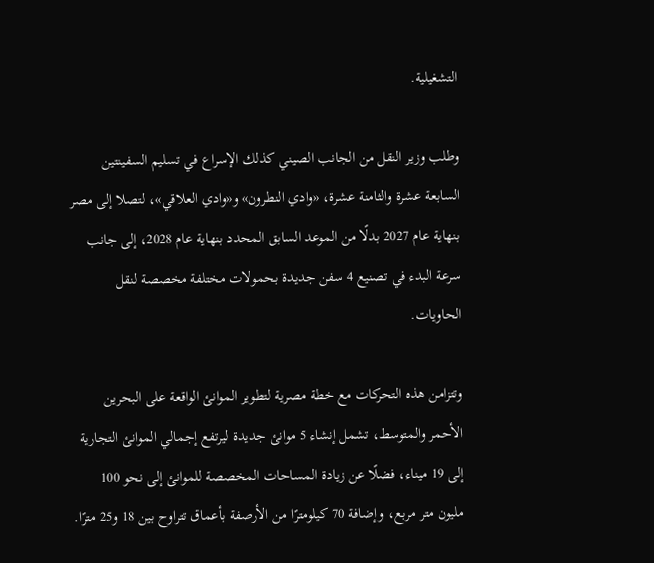التشغيلية.

وطلب وزير النقل من الجانب الصيني كذلك الإسراع في تسليم السفينتين السابعة عشرة والثامنة عشرة، «وادي النطرون» و«وادي العلاقي»، لتصلا إلى مصر بنهاية عام 2027 بدلًا من الموعد السابق المحدد بنهاية عام 2028، إلى جانب سرعة البدء في تصنيع 4 سفن جديدة بحمولات مختلفة مخصصة لنقل الحاويات.

وتتزامن هذه التحركات مع خطة مصرية لتطوير الموانئ الواقعة على البحرين الأحمر والمتوسط، تشمل إنشاء 5 موانئ جديدة ليرتفع إجمالي الموانئ التجارية إلى 19 ميناء، فضلًا عن زيادة المساحات المخصصة للموانئ إلى نحو 100 مليون متر مربع، وإضافة 70 كيلومترًا من الأرصفة بأعماق تتراوح بين 18 و25 مترًا.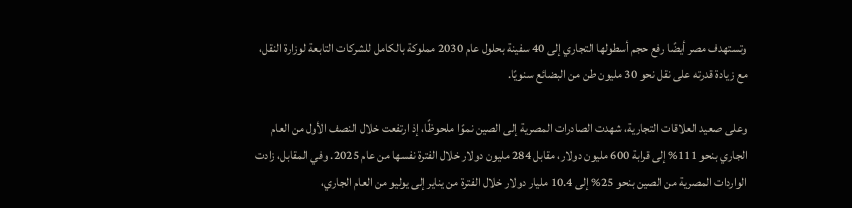وتستهدف مصر أيضًا رفع حجم أسطولها التجاري إلى 40 سفينة بحلول عام 2030 مملوكة بالكامل للشركات التابعة لوزارة النقل، مع زيادة قدرته على نقل نحو 30 مليون طن من البضائع سنويًا.

وعلى صعيد العلاقات التجارية، شهدت الصادرات المصرية إلى الصين نموًا ملحوظًا، إذ ارتفعت خلال النصف الأول من العام الجاري بنحو 111% إلى قرابة 600 مليون دولار، مقابل 284 مليون دولار خلال الفترة نفسها من عام 2025. وفي المقابل، زادت الواردات المصرية من الصين بنحو 25% إلى 10.4 مليار دولار خلال الفترة من يناير إلى يوليو من العام الجاري،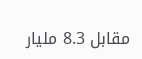مقابل 8.3 مليار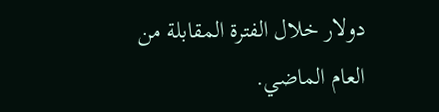دولار خلال الفترة المقابلة من العام الماضي.